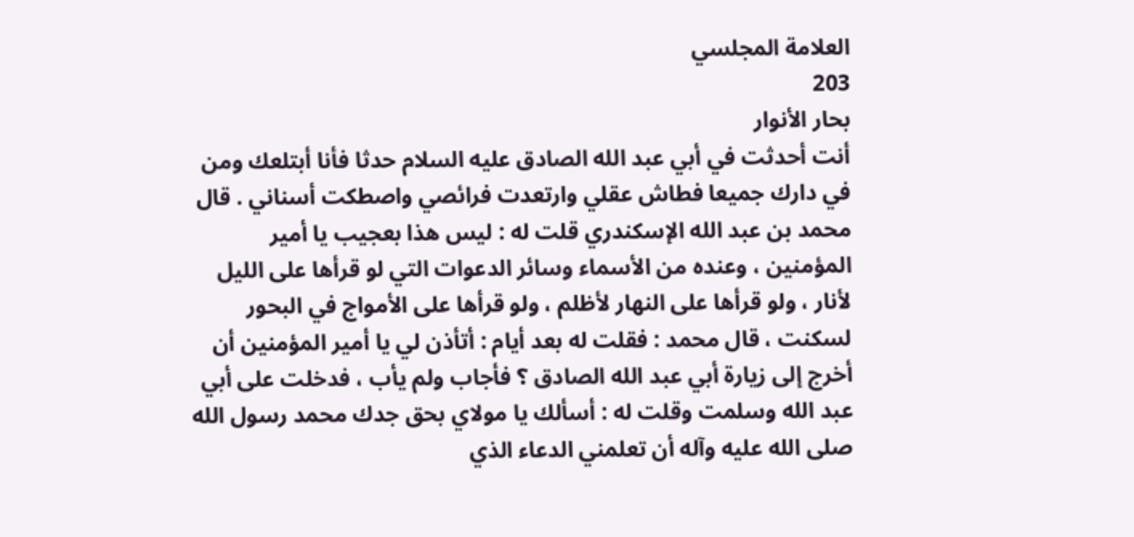العلامة المجلسي
203
بحار الأنوار
أنت أحدثت في أبي عبد الله الصادق عليه السلام حدثا فأنا أبتلعك ومن في دارك جميعا فطاش عقلي وارتعدت فرائصي واصطكت أسناني . قال محمد بن عبد الله الإسكندري قلت له : ليس هذا بعجيب يا أمير المؤمنين ، وعنده من الأسماء وسائر الدعوات التي لو قرأها على الليل لأنار ، ولو قرأها على النهار لأظلم ، ولو قرأها على الأمواج في البحور لسكنت ، قال محمد : فقلت له بعد أيام : أتأذن لي يا أمير المؤمنين أن أخرج إلى زيارة أبي عبد الله الصادق ؟ فأجاب ولم يأب ، فدخلت على أبي عبد الله وسلمت وقلت له : أسألك يا مولاي بحق جدك محمد رسول الله صلى الله عليه وآله أن تعلمني الدعاء الذي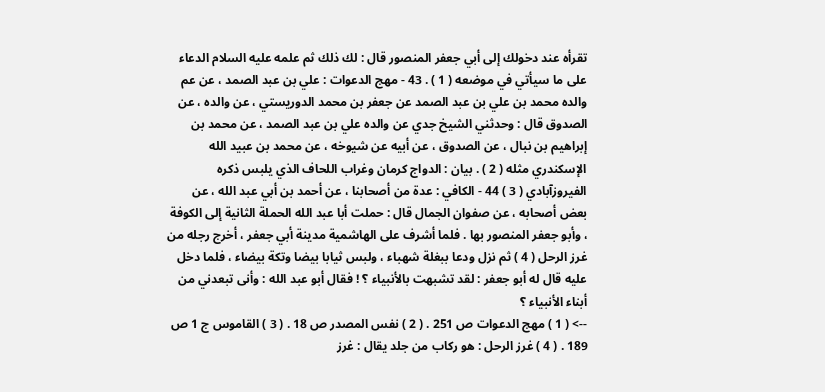تقرأه عند دخولك إلى أبي جعفر المنصور قال : لك ذلك ثم علمه عليه السلام الدعاء على ما سيأتي في موضعه ( 1 ) . 43 - مهج الدعوات : علي بن عبد الصمد ، عن عم والده محمد بن علي بن عبد الصمد عن جعفر بن محمد الدوريستي ، عن والده ، عن الصدوق قال : وحدثني الشيخ جدي عن والده علي بن عبد الصمد ، عن محمد بن إبراهيم بن نبال ، عن الصدوق ، عن أبيه عن شيوخه ، عن محمد بن عبيد الله الإسكندري مثله ( 2 ) . بيان : الدواج كرمان وغراب اللحاف الذي يلبس ذكره الفيروزآبادي ( 3 ) 44 - الكافي : عدة من أصحابنا ، عن أحمد بن أبي عبد الله ، عن بعض أصحابه ، عن صفوان الجمال قال : حملت أبا عبد الله الحملة الثانية إلى الكوفة ، وأبو جعفر المنصور بها . فلما أشرف على الهاشمية مدينة أبي جعفر ، أخرج رجله من غرز الرحل ( 4 ) ثم نزل ودعا ببغلة شهباء ، ولبس ثيابا بيضا وتكة بيضاء ، فلما دخل عليه قال له أبو جعفر : لقد تشبهت بالأنبياء ؟ ! فقال أبو عبد الله : وأنى تبعدني من أبناء الأنبياء ؟
--> ( 1 ) مهج الدعوات ص 251 . ( 2 ) نفس المصدر ص 18 . ( 3 ) القاموس ج 1 ص 189 . ( 4 ) غرز الرحل : هو ركاب من جلد يقال : غرز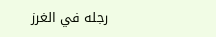رجله في الغرز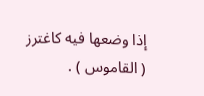إذا وضعها فيه كاغترز ( القاموس ) .